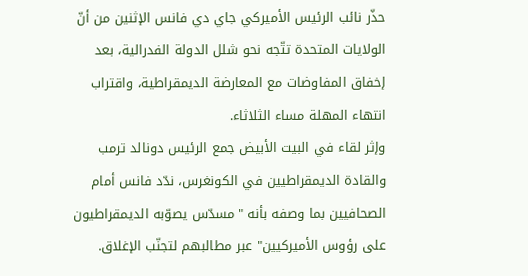حذّر نائب الرئيس الأميركي جاي دي فانس الإثنين من أنّ الولايات المتحدة تتّجه نحو شلل الدولة الفدرالية، بعد إخفاق المفاوضات مع المعارضة الديمقراطية، واقتراب انتهاء المهلة مساء الثلاثاء.
وإثر لقاء في البيت الأبيض جمع الرئيس دونالد ترمب والقادة الديمقراطيين في الكونغرس، ندّد فانس أمام الصحافيين بما وصفه بأنه "مسدّس يصوّبه الديمقراطيون على رؤوس الأميركيين" عبر مطالبهم لتجنّب الإغلاق.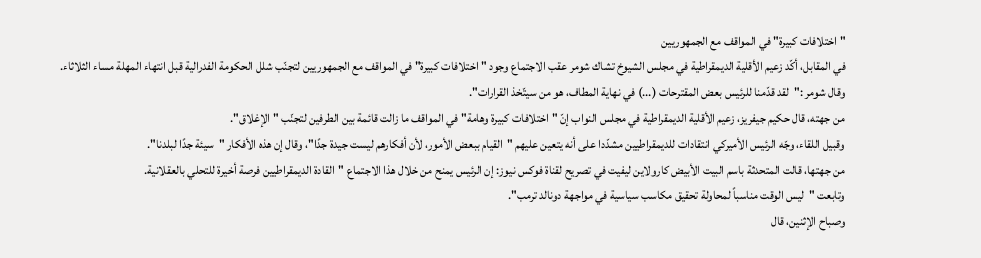"اختلافات كبيرة" في المواقف مع الجمهوريين
في المقابل، أكّد زعيم الأقلية الديمقراطية في مجلس الشيوخ تشاك شومر عقب الاجتماع وجود "اختلافات كبيرة" في المواقف مع الجمهوريين لتجنّب شلل الحكومة الفدرالية قبل انتهاء المهلة مساء الثلاثاء.
وقال شومر :"لقد قدّمنا للرئيس بعض المقترحات (...) في نهاية المطاف، هو من سيتّخذ القرارات".
من جهته، قال حكيم جيفريز، زعيم الأقلية الديمقراطية في مجلس النواب إنّ "اختلافات كبيرة وهامة" في المواقف ما زالت قائمة بين الطرفين لتجنّب "الإغلاق".
وقبيل اللقاء، وجّه الرئيس الأميركي انتقادات للديمقراطيين مشدّدا على أنه يتعين عليهم "القيام ببعض الأمور، لأن أفكارهم ليست جيدة جدًا"، وقال إن هذه الأفكار "سيئة جدًا لبلدنا".
من جهتها، قالت المتحدثة باسم البيت الأبيض كارولاين ليفيت في تصريح لقناة فوكس نيوز: إن الرئيس يمنح من خلال هذا الاجتماع "القادة الديمقراطيين فرصة أخيرة للتحلي بالعقلانية.
وتابعت "ليس الوقت مناسباً لمحاولة تحقيق مكاسب سياسية في مواجهة دونالد ترمب".
وصباح الإثنين، قال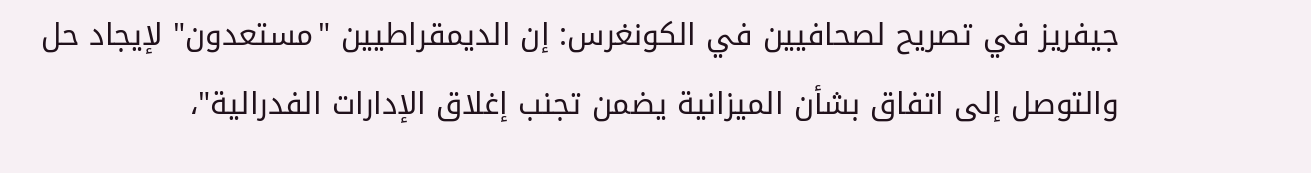جيفريز في تصريح لصحافيين في الكونغرس: إن الديمقراطيين "مستعدون" لإيجاد حل والتوصل إلى اتفاق بشأن الميزانية يضمن تجنب إغلاق الإدارات الفدرالية"،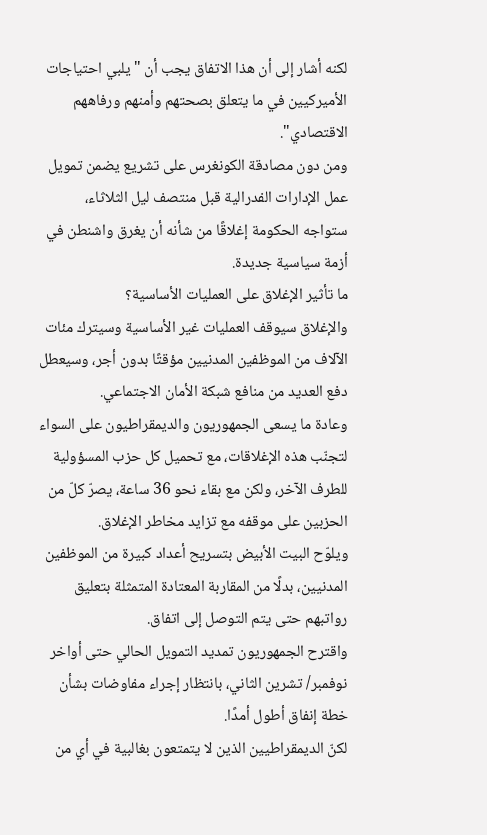لكنه أشار إلى أن هذا الاتفاق يجب أن "يلبي احتياجات الأميركيين في ما يتعلق بصحتهم وأمنهم ورفاههم الاقتصادي".
ومن دون مصادقة الكونغرس على تشريع يضمن تمويل عمل الإدارات الفدرالية قبل منتصف ليل الثلاثاء، ستواجه الحكومة إغلاقًا من شأنه أن يغرق واشنطن في أزمة سياسية جديدة.
ما تأثير الإغلاق على العمليات الأساسية؟
والإغلاق سيوقف العمليات غير الأساسية وسيترك مئات الآلاف من الموظفين المدنيين مؤقتًا بدون أجر، وسيعطل دفع العديد من منافع شبكة الأمان الاجتماعي.
وعادة ما يسعى الجمهوريون والديمقراطيون على السواء لتجنّب هذه الإغلاقات، مع تحميل كل حزب المسؤولية للطرف الآخر، ولكن مع بقاء نحو 36 ساعة، يصرّ كلّ من الحزبين على موقفه مع تزايد مخاطر الإغلاق.
ويلوّح البيت الأبيض بتسريح أعداد كبيرة من الموظفين المدنيين، بدلًا من المقاربة المعتادة المتمثلة بتعليق رواتبهم حتى يتم التوصل إلى اتفاق.
واقترح الجمهوريون تمديد التمويل الحالي حتى أواخر نوفمبر/ تشرين الثاني، بانتظار إجراء مفاوضات بشأن خطة إنفاق أطول أمدًا.
لكنّ الديمقراطيين الذين لا يتمتعون بغالبية في أي من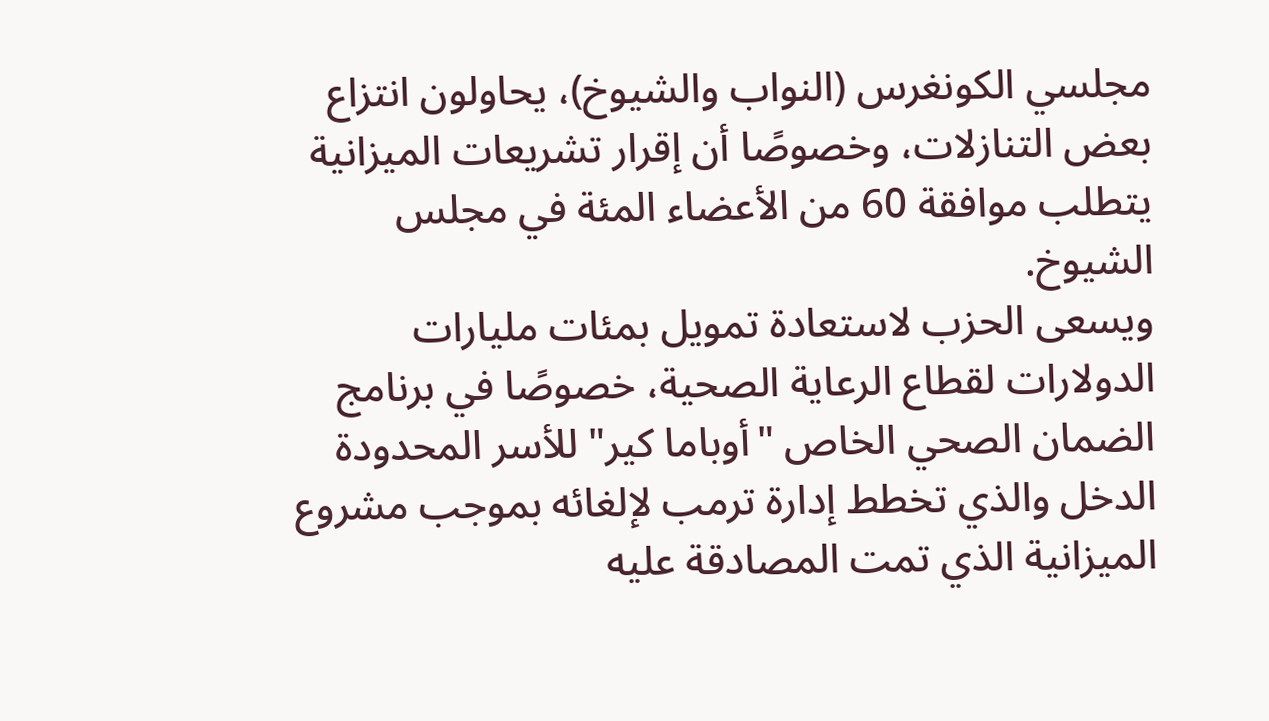مجلسي الكونغرس (النواب والشيوخ)، يحاولون انتزاع بعض التنازلات، وخصوصًا أن إقرار تشريعات الميزانية يتطلب موافقة 60 من الأعضاء المئة في مجلس الشيوخ.
ويسعى الحزب لاستعادة تمويل بمئات مليارات الدولارات لقطاع الرعاية الصحية، خصوصًا في برنامج الضمان الصحي الخاص "أوباما كير" للأسر المحدودة الدخل والذي تخطط إدارة ترمب لإلغائه بموجب مشروع الميزانية الذي تمت المصادقة عليه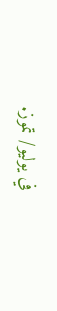في يوليو/ تموز.